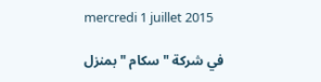mercredi 1 juillet 2015

في شركة " سكام " بمنزل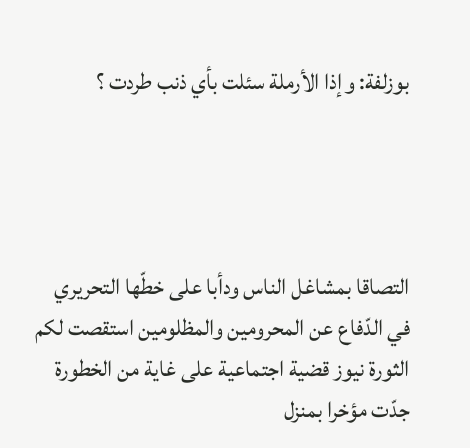بوزلفة: وإذا الأرملة سئلت بأي ذنب طردت ؟




التصاقا بمشاغل الناس ودأبا على خطّها التحريري  في الدّفاع عن المحرومين والمظلومين استقصت لكم الثورة نيوز قضية اجتماعية على غاية من الخطورة جدّت مؤخرا بمنزل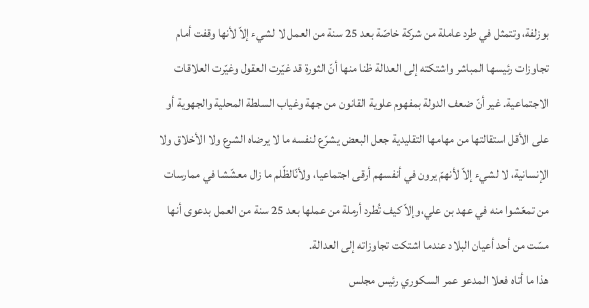بوزلفة، وتتمثل في طرد عاملة من شركة خاصّة بعد 25 سنة من العمل لا لشيء إلاّ لأنها وقفت أمام تجاوزات رئيسها المباشر واشتكته إلى العدالة ظنا منها أنّ الثورة قد غيّرت العقول وغيّرت العلاقات الاجتماعية. غير أنّ ضعف الدولة بمفهوم علوية القانون من جهة وغياب السلطة المحلية والجهوية أو على الأقل استقالتها من مهامها التقليدية جعل البعض يشرّع لنفسه ما لا يرضاه الشرع ولا الأخلاق ولا الإنسانية، لا لشيء إلاّ لأنهمّ يرون في أنفسهم أرقى اجتماعيا، ولأنّالظّلم ما زال معشّشا في ممارسات من تمعّشوا منه في عهد بن علي،وإلاّ كيف تُطرد أرملة من عملها بعد 25 سنة من العمل بدعوى أنها مسّت من أحد أعيان البلاد عندما اشتكت تجاوزاته إلى العدالة.
هذا ما أتاه فعلا المدعو عمر السكوري رئيس مجلس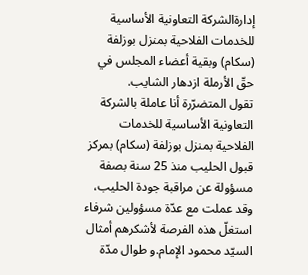إدارةالشركة التعاونية الأساسية للخدمات الفلاحية بمنزل بوزلفة (سكام) وبقية أعضاء المجلس في حقّ الأرملة ازدهار الشايب.
تقول المتضرّرة أنا عاملة بالشركة التعاونية الأساسية للخدمات الفلاحية بمنزل بوزلفة (سكام) بمركز قبول الحليب منذ 25 سنة بصفة مسؤولة عن مراقبة جودة الحليب، وقد عملت مع عدّة مسؤولين شرفاء استغلّ هذه الفرصة لأشكرهم أمثال السيّد محمود الإمام.و طوال مدّة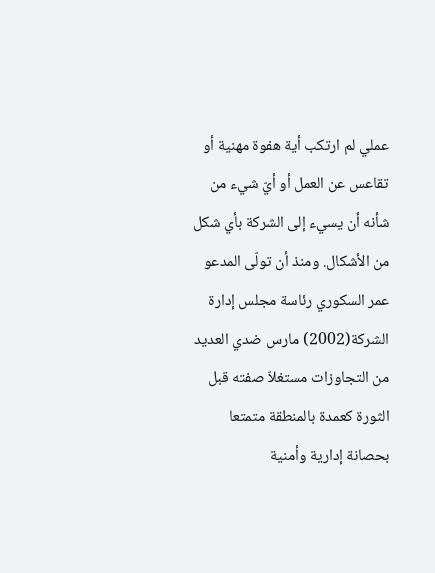عملي لم ارتكب أية هفوة مهنية أو تقاعس عن العمل أو أيّ شيء من شأنه أن يسيء إلى الشركة بأي شكل من الأشكال. ومنذ أن تولّى المدعو عمر السكوري رئاسة مجلس إدارة الشركة(2002) مارس ضدي العديد من التجاوزات مستغلاّ صفته قبل الثورة كعمدة بالمنطقة متمتعا بحصانة إدارية وأمنية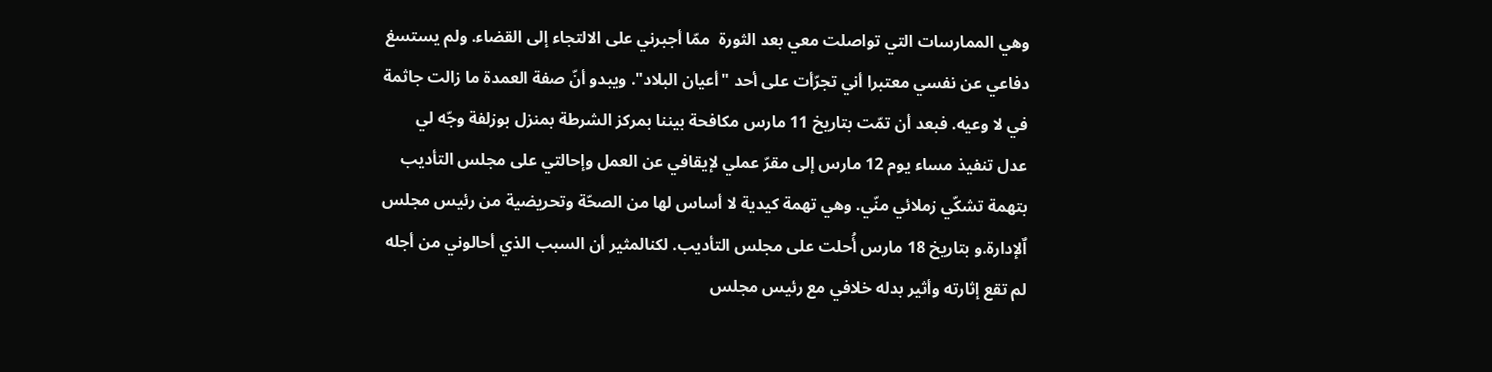وهي الممارسات التي تواصلت معي بعد الثورة  ممّا أجبرني على الالتجاء إلى القضاء. ولم يستسغ دفاعي عن نفسي معتبرا أني تجرّأت على أحد "أعيان البلاد". ويبدو أنّ صفة العمدة ما زالت جاثمة في لا وعيه. فبعد أن تمّت بتاريخ 11 مارس مكافحة بيننا بمركز الشرطة بمنزل بوزلفة وجّه لي عدل تنفيذ مساء يوم 12 مارس إلى مقرّ عملي لإيقافي عن العمل وإحالتي على مجلس التأديب بتهمة تشكّي زملائي منّي. وهي تهمة كيدية لا أساس لها من الصحّة وتحريضية من رئيس مجلس اٌلإدارة.و بتاريخ 18 مارس أُحلت على مجلس التأديب. لكنالمثير أن السبب الذي أحالوني من أجله لم تقع إثارته وأثير بدله خلافي مع رئيس مجلس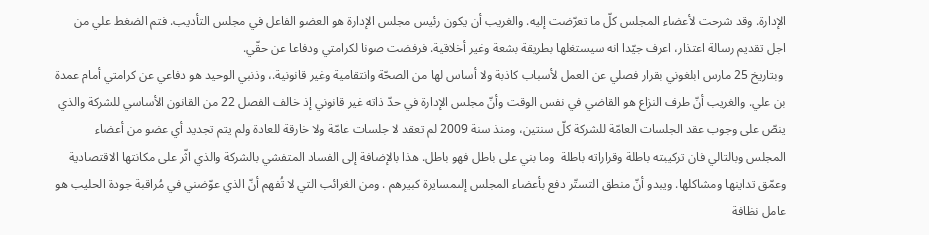الإدارة. وقد شرحت لأعضاء المجلس كلّ ما تعرّضت إليه. والغريب أن يكون رئيس مجلس الإدارة هو العضو الفاعل في مجلس التأديب. فتم الضغط علي من اجل تقديم رسالة اعتذار، اعرف جيّدا انه سيستغلها بطريقة بشعة وغير أخلاقية. فرفضت صونا لكرامتي ودفاعا عن حقّي.
 وبتاريخ 25 مارس ابلغوني بقرار فصلي عن العمل لأسباب كاذبة ولا أساس لها من الصحّة وانتقامية وغير قانونية.، وذنبي الوحيد هو دفاعي عن كرامتي أمام عمدة بن علي. والغريب أنّ طرف النزاع هو القاضي في نفس الوقت وأنّ مجلس الإدارة في حدّ ذاته غير قانوني إذ خالف الفصل 22 من القانون الأساسي للشركة والذي ينصّ على وجوب عقد الجلسات العامّة للشركة كلّ سنتين، ومنذ سنة 2009 لم تعقد لا جلسات عامّة ولا خارقة للعادة ولم يتم تجديد أي عضو من أعضاء المجلس وبالتالي فان تركيبته باطلة وقراراته باطلة  وما بني على باطل فهو باطل. هذا بالإضافة إلى الفساد المتفشي بالشركة والذي اثّر على مكانتها الاقتصادية وعمّق تداينها ومشاكلها. ويبدو أنّ منطق التستّر دفع بأعضاء المجلس إلىمسايرة كبيرهم . ومن الغرائب التي لا تُفهم أنّ الذي عوّضني في مُراقبة جودة الحليب هو عامل نظافة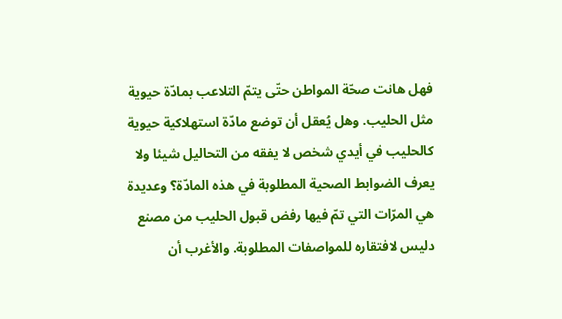فهل هانت صحّة المواطن حتّى يتمّ التلاعب بمادّة حيوية مثل الحليب. وهل يُعقل أن توضع مادّة استهلاكية حيوية كالحليب في أيدي شخص لا يفقه من التحاليل شيئا ولا يعرف الضوابط الصحية المطلوبة في هذه المادّة؟ وعديدة هي المرّات التي تمّ فيها رفض قبول الحليب من مصنع دليس لافتقاره للمواصفات المطلوبة. والأغرب أن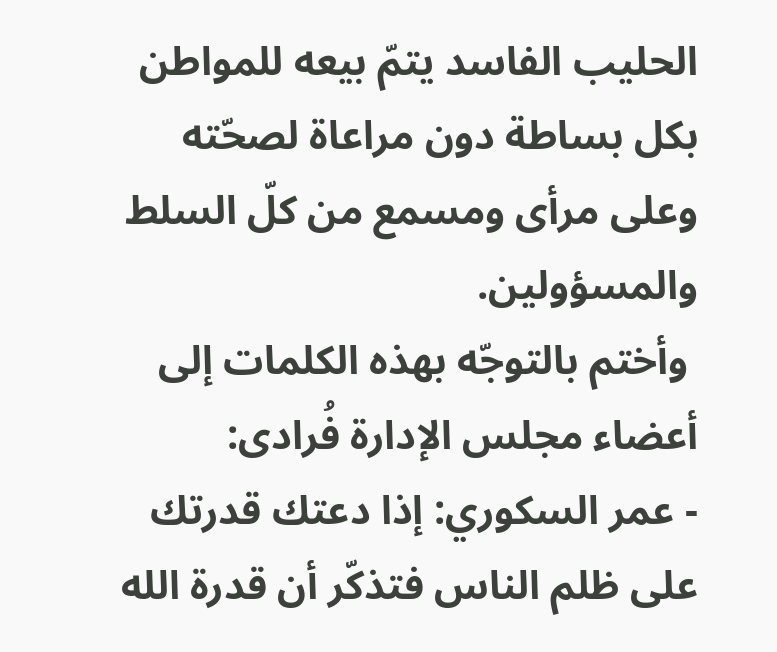الحليب الفاسد يتمّ بيعه للمواطن بكل بساطة دون مراعاة لصحّته  وعلى مرأى ومسمع من كلّ السلط والمسؤولين.
 وأختم بالتوجّه بهذه الكلمات إلى أعضاء مجلس الإدارة فُرادى:
- عمر السكوري: إذا دعتك قدرتك على ظلم الناس فتذكّر أن قدرة الله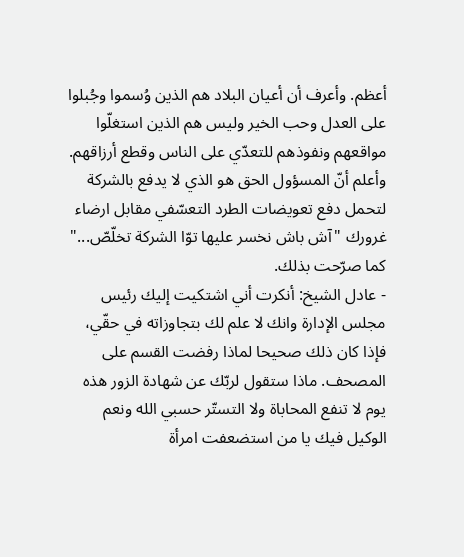أعظم. وأعرف أن أعيان البلاد هم الذين وُسموا وجُبلوا على العدل وحب الخير وليس هم الذين استغلّوا مواقعهم ونفوذهم للتعدّي على الناس وقطع أرزاقهم. وأعلم أنّ المسؤول الحق هو الذي لا يدفع بالشركة لتحمل دفع تعويضات الطرد التعسّفي مقابل ارضاء غرورك "آش باش نخسر عليها توّا الشركة تخلّصّ..." كما صرّحت بذلك.
- عادل الشيخ: أنكرت أني اشتكيت إليك رئيس مجلس الإدارة وانك لا علم لك بتجاوزاته في حقّي، فإذا كان ذلك صحيحا لماذا رفضت القسم على المصحف. ماذا ستقول لربّك عن شهادة الزور هذه يوم لا تنفع المحاباة ولا التستّر حسبي الله ونعم الوكيل فيك يا من استضعفت امرأة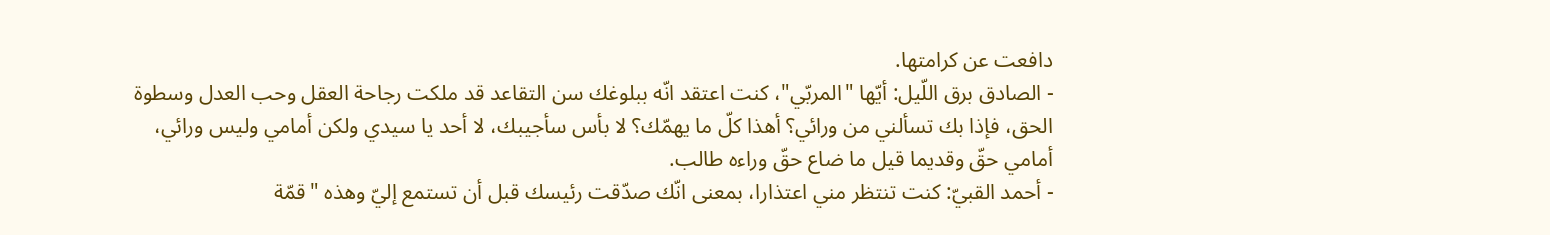دافعت عن كرامتها.
- الصادق برق اللّيل: أيّها "المربّي"، كنت اعتقد انّه ببلوغك سن التقاعد قد ملكت رجاحة العقل وحب العدل وسطوة الحق، فإذا بك تسألني من ورائي؟ أهذا كلّ ما يهمّك؟ لا بأس سأجيبك، لا أحد يا سيدي ولكن أمامي وليس ورائي، أمامي حقّ وقديما قيل ما ضاع حقّ وراءه طالب.
- أحمد القبيّ: كنت تنتظر مني اعتذارا، بمعنى انّك صدّقت رئيسك قبل أن تستمع إليّ وهذه "قمّة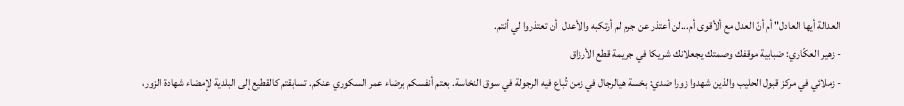العدالة أيها العادل" أم أنّ العدل مع ألأقوى أم...لن أعتذر عن جرم لم أرتكبه والأعدل  أن تعتذروا لي أنتم.
- زهير العكّاري: ضبابية موقفك وصمتك يجعلانك شريكا في جريمة قطع الأرزاق
- زملائي في مركز قبول الحليب والذين شهدوا زورا ضدي: بخسة هيالرجال في زمن تُباع فيه الرجولة في سوق النخاسة. بعتم أنفسكم برضاء عمر السكوري عنكم. تسابقتم كالقطيع إلى البلدية لإمضاء شهادة الزور،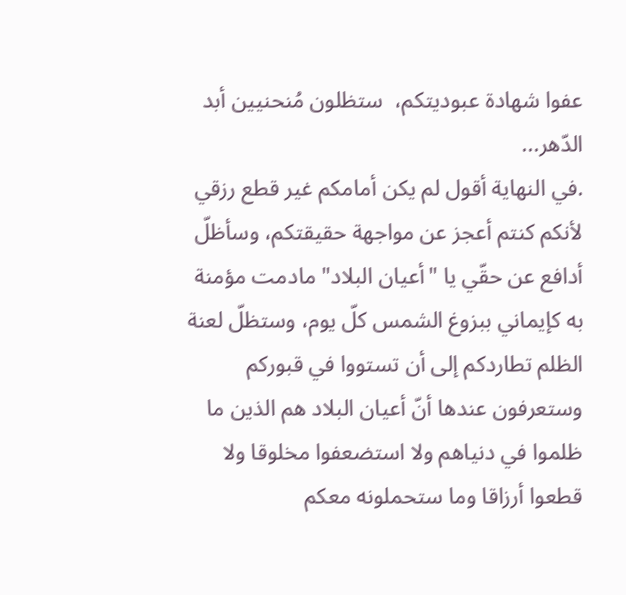عفوا شهادة عبوديتكم،  ستظلون مُنحنيين أبد الدّهر...
.في النهاية أقول لم يكن أمامكم غير قطع رزقي لأنكم كنتم أعجز عن مواجهة حقيقتكم، وسأظلّ أدافع عن حقّي يا "أعيان البلاد" مادمت مؤمنة به كإيماني ببزوغ الشمس كلّ يوم، وستظلّ لعنة الظلم تطاردكم إلى أن تستووا في قبوركم وستعرفون عندها أنّ أعيان البلاد هم الذين ما ظلموا في دنياهم ولا استضعفوا مخلوقا ولا قطعوا أرزاقا وما ستحملونه معكم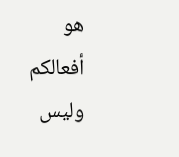هو أفعالكم وليس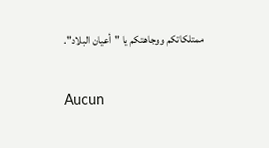ممتلكاتكم ووجاهتكم يا "أعيان البلاد".

Aucun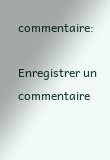commentaire:

Enregistrer un commentaire